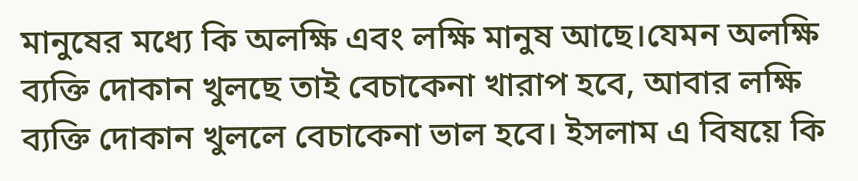মানুষের মধ্যে কি অলক্ষি এবং লক্ষি মানুষ আছে।যেমন অলক্ষি ব্যক্তি দোকান খুলছে তাই বেচাকেনা খারাপ হবে, আবার লক্ষি ব্যক্তি দোকান খুললে বেচাকেনা ভাল হবে। ইসলাম এ বিষয়ে কি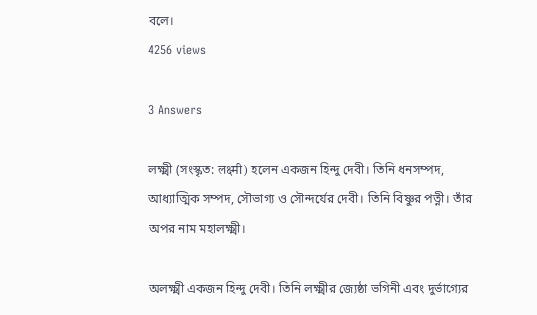বলে।
4256 views

3 Answers

লক্ষ্মী (সংস্কৃত: लक्ष्मी) হলেন একজন হিন্দু দেবী। তিনি ধনসম্পদ, আধ্যাত্মিক সম্পদ, সৌভাগ্য ও সৌন্দর্যের দেবী। তিনি বিষ্ণুর পত্নী। তাঁর অপর নাম মহালক্ষ্মী।

অলক্ষ্মী একজন হিন্দু দেবী। তিনি লক্ষ্মীর জ্যেষ্ঠা ভগিনী এবং দুর্ভাগ্যের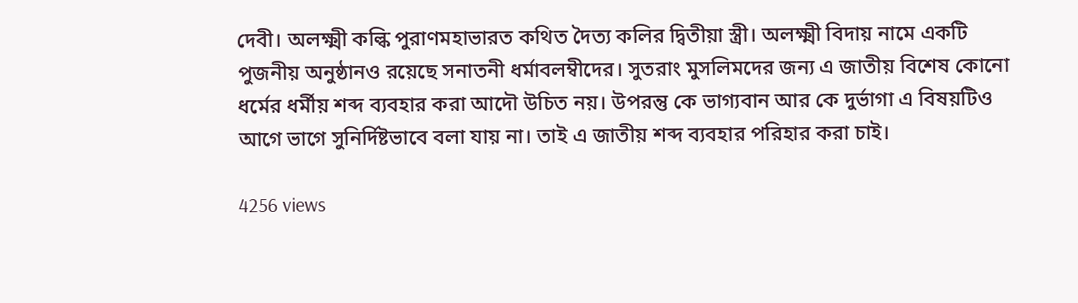দেবী। অলক্ষ্মী কল্কি পুরাণমহাভারত কথিত দৈত্য কলির দ্বিতীয়া স্ত্রী। অলক্ষ্মী বিদায় নামে একটি পুজনীয় অনুষ্ঠানও রয়েছে সনাতনী ধর্মাবলম্বীদের। সুতরাং মুসলিমদের জন্য এ জাতীয় বিশেষ কোনো ধর্মের ধর্মীয় শব্দ ব্যবহার করা আদৌ উচিত নয়। উপরন্তু কে ভাগ্যবান আর কে দুর্ভাগা এ বিষয়টিও আগে ভাগে সুনির্দিষ্টভাবে বলা যায় না। তাই এ জাতীয় শব্দ ব্যবহার পরিহার করা চাই।

4256 views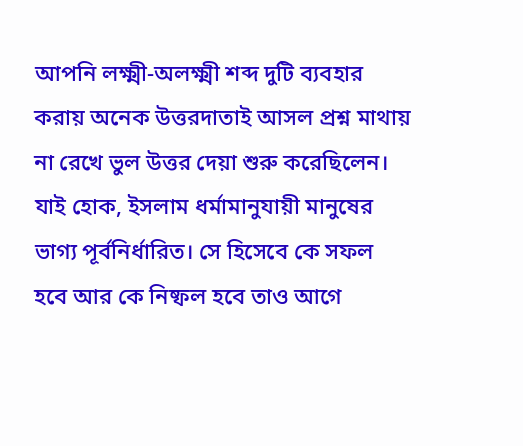আপনি লক্ষ্মী-অলক্ষ্মী শব্দ দুটি ব্যবহার করায় অনেক উত্তরদাতাই আসল প্রশ্ন মাথায় না রেখে ভুল উত্তর দেয়া শুরু করেছিলেন।
যাই হোক, ইসলাম ধর্মামানুযায়ী মানুষের ভাগ্য পূর্বনির্ধারিত। সে হিসেবে কে সফল হবে আর কে নিষ্ফল হবে তাও আগে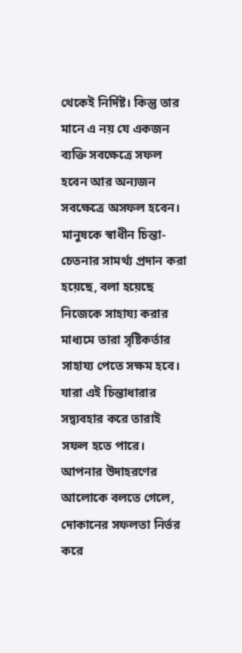থেকেই নির্দিষ্ট। কিন্তু তার মানে এ নয় যে একজন ব্যক্তি সবক্ষেত্রে সফল হবেন আর অন্যজন সবক্ষেত্রে অসফল হবেন। মানুষকে স্বাধীন চিন্তা-চেতনার সামর্থ্য প্রদান করা হয়েছে, বলা হয়েছে নিজেকে সাহায্য করার মাধ্যমে তারা সৃষ্টিকর্তার সাহায্য পেতে সক্ষম হবে। যারা এই চিন্তাধারার সদ্ব্যবহার করে তারাই সফল হতে পারে।
আপনার উদাহরণের আলোকে বলতে গেলে, দোকানের সফলতা নির্ভর করে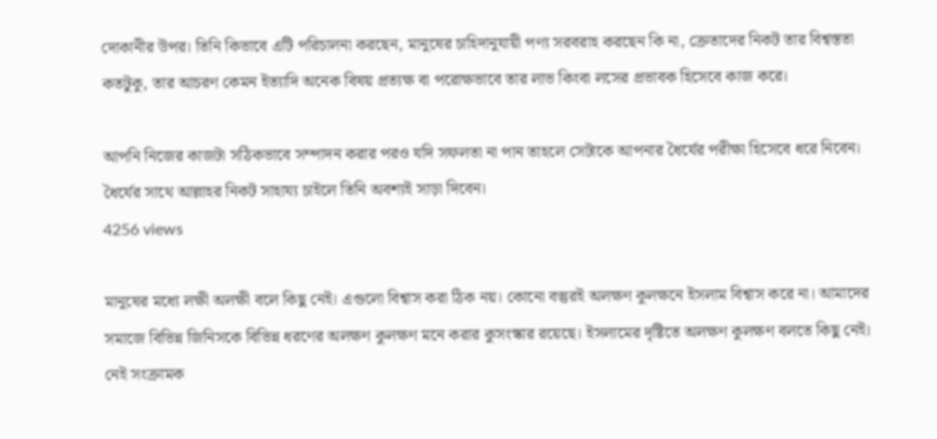দোকানীর উপর। তিনি কিভাবে এটি পরিচালনা করছেন, মানুষের চাহিদানুযায়ী পণ্য সরবরাহ করছেন কি না, ক্রেতাদের নিকট তার বিশ্বস্ততা কতটুকু, তার আচরণ কেমন ইত্যাদি অনেক বিষয় প্রত্যক্ষ বা পরোক্ষভাবে তার লাভ কিংবা লসের প্রভাবক হিসেবে কাজ করে।

আপনি নিজের কাজটা সঠিকভাবে সম্পাদন করার পরও যদি সফলতা না পান তাহলে সেটাকে আপনার ধৈর্যের পরীক্ষা হিসেবে ধরে নিবেন। ধৈর্যের সাথে আল্লাহর নিকট সাহায্য চাইলে তিনি অবশ্যই সাড়া দিবেন।
4256 views

মানুষের মধ্যে লক্ষী অলক্ষী বলে কিছু নেই। এগুলো বিশ্বাস করা ঠিক নয়। কোনো বস্তুরই অলক্ষণ কুলক্ষনে ইসলাম বিশ্বাস করে না। আমাদের সমাজে বিভিন্ন জিনিসকে বিভিন্ন ধরণের অলক্ষণ কুলক্ষণ মনে করার কুসংস্কার রয়েছে। ইসলামের দৃষ্টিতে অলক্ষণ কুলক্ষণ বলতে কিছু নেই। নেই সংক্রামক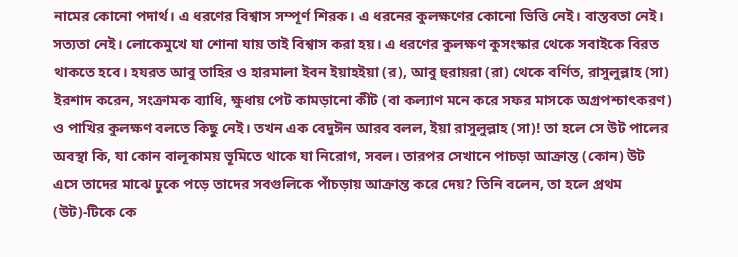নামের কোনো পদার্থ। এ ধরণের বিশ্বাস সম্পূর্ণ শিরক। এ ধরনের কুলক্ষণের কোনো ভিত্তি নেই। বাস্তবতা নেই। সত্যতা নেই। লোকেমুখে যা শোনা যায় তাই বিশ্বাস করা হয়। এ ধরণের কুলক্ষণ কুসংস্কার থেকে সবাইকে বিরত থাকতে হবে। হযরত আবু তাহির ও হারমালা ইবন ইয়াহইয়া (র), আবু হুরায়রা (রা) থেকে বর্ণিত, রাসুলুল্লাহ (সা) ইরশাদ করেন, সংক্রামক ব্যাধি, ক্ষুধায় পেট কামড়ানো কীট (বা কল্যাণ মনে করে সফর মাসকে অগ্রপশ্চাৎকরণ) ও পাখির কুলক্ষণ বলতে কিছু নেই। তখন এক বেদুঈন আরব বলল, ইয়া রাসুলুল্লাহ (সা)! তা হলে সে উট পালের অবস্থা কি, যা কোন বালূকাময় ভূমিতে থাকে যা নিরোগ, সবল। তারপর সেখানে পাচড়া আক্রান্ত (কোন) উট এসে তাদের মাঝে ঢুকে পড়ে তাদের সবগুলিকে পাঁচড়ায় আক্রান্ত করে দেয়? তিনি বলেন, তা হলে প্রথম (উট)-টিকে কে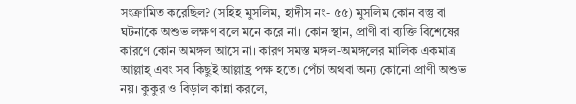সংক্রামিত করেছিল? (সহিহ মুসলিম, হাদীস নং- ৫৫) মুসলিম কোন বস্তু বা ঘটনাকে অশুভ লক্ষণ বলে মনে করে না। কোন স্থান, প্রাণী বা ব্যক্তি বিশেষের কারণে কোন অমঙ্গল আসে না। কারণ সমস্ত মঙ্গল-অমঙ্গলের মালিক একমাত্র আল্লাহ্ এবং সব কিছুই আল্লাহ্র পক্ষ হতে। পেঁচা অথবা অন্য কোনো প্রাণী অশুভ নয়। কুকুর ও বিড়াল কান্না করলে,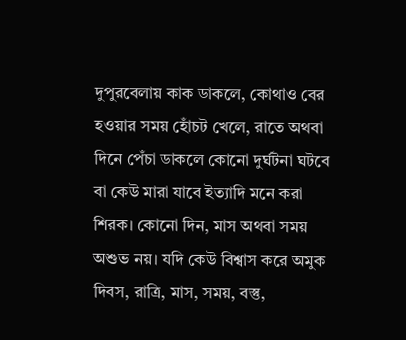দুপুরবেলায় কাক ডাকলে, কোথাও বের হওয়ার সময় হোঁচট খেলে, রাতে অথবা দিনে পেঁচা ডাকলে কোনো দুর্ঘটনা ঘটবে বা কেউ মারা যাবে ইত্যাদি মনে করা শিরক। কোনো দিন, মাস অথবা সময় অশুভ নয়। যদি কেউ বিশ্বাস করে অমুক দিবস, রাত্রি, মাস, সময়, বস্তু,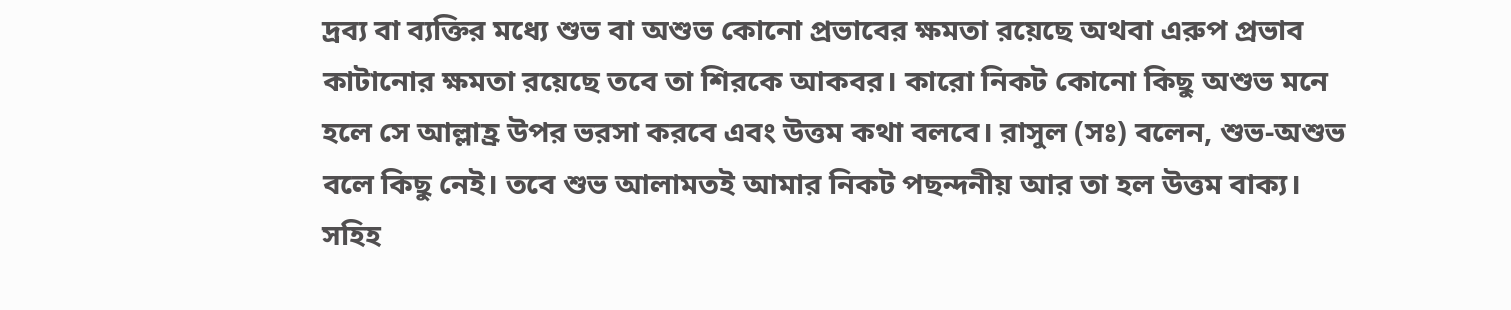দ্রব্য বা ব্যক্তির মধ্যে শুভ বা অশুভ কোনো প্রভাবের ক্ষমতা রয়েছে অথবা এরুপ প্রভাব কাটানোর ক্ষমতা রয়েছে তবে তা শিরকে আকবর। কারো নিকট কোনো কিছু অশুভ মনে হলে সে আল্লাহ্র উপর ভরসা করবে এবং উত্তম কথা বলবে। রাসুল (সঃ) বলেন, শুভ-অশুভ বলে কিছু নেই। তবে শুভ আলামতই আমার নিকট পছন্দনীয় আর তা হল উত্তম বাক্য। সহিহ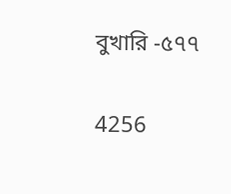বুখারি -৫৭৭

4256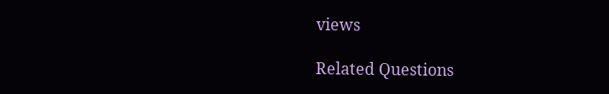views

Related Questions